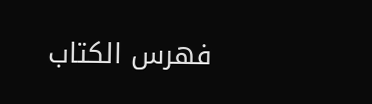فهرس الكتاب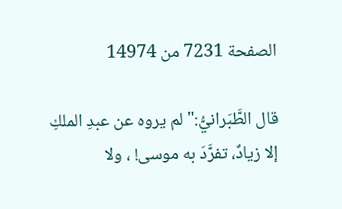الصفحة 7231 من 14974

قال الطَّبَرانيُّ:"لم يروه عن عبدِ الملكِ إلا زيادٌ، تفرَّدَ به موسى! ، ولا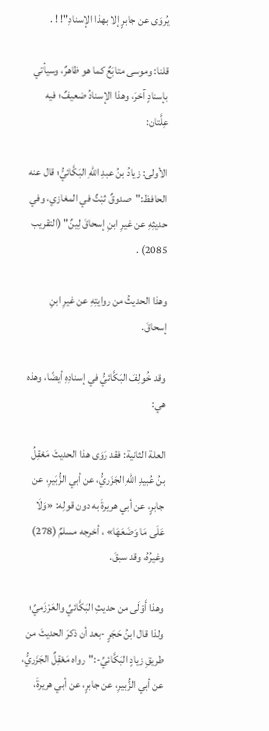يُروَى عن جابرٍ إلا بهذا الإسنادِ"! ! .

قلنا: وموسى متابَعٌ كما هو ظاهرٌ، وسيأتي بإسنادٍ آخرَ، وهذا الإسنادُ ضعيفٌ؛ فيه عِلَّتان:

الأولى: زيادُ بنُ عبدِ اللهِ البَكَّائيُّ؛ قال عنه الحافظ:"صدوقٌ ثبْتٌ في المغازي، وفي حديثِهِ عن غيرِ ابنِ إسحاقَ لِينٌ" (التقريب 2085) .

وهذا الحديثُ من روايتِهِ عن غيرِ ابنِ إسحاقَ.

وقد خُولِفَ البَكَّائيُّ في إسنادِهِ أيضًا، وهذه هي:

العلة الثانية: فقد رَوَى هذا الحديثَ مَعْقِلُ بنُ عُبيدِ اللهِ الجَزَريُّ، عن أبي الزُّبَيرِ، عن جابرٍ، عن أبي هريرةَ به دون قولِه: «وَلَا عَلَى مَا وَضَعَهَا» ، أخرجه مسلمٌ (278) وغيرُهُ، وقد سبقَ.

وهذا أَوْلَى من حديثِ البَكَّائيِّ والعَرْزَميِّ؛ ولذا قال ابنُ حَجَرٍ -بعد أن ذكرَ الحديثَ من طريقِ زيادٍ البَكَّائيِّ-:"رواه مَعْقِلٌ الجَزَريُّ، عن أبي الزُّبيرِ، عن جابرٍ، عن أبي هريرةَ،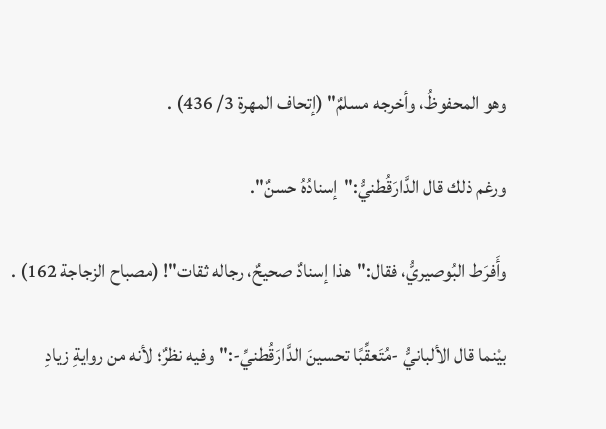وهو المحفوظُ، وأخرجه مسلمٌ" (إتحاف المهرة 3/ 436) .

ورغم ذلك قال الدَّارَقُطنيُّ:"إسنادُهُ حسنٌ".

وأَفرَط البُوصيريُّ، فقال:"هذا إسنادٌ صحيحٌ، رجاله ثقات"! (مصباح الزجاجة 162) .

بيْنما قال الألبانيُّ -مُتَعقِّبًا تحسينَ الدَّارَقُطنيِّ-:"وفيه نظرٌ؛ لأنه من روايةِ زيادِ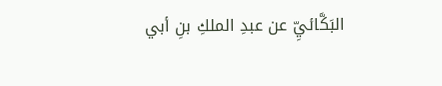البَكَّائيِّ عن عبدِ الملكِ بنِ أبي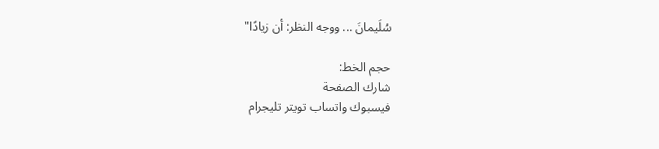سُلَيمانَ ... ووجه النظر: أن زيادًا"

حجم الخط:
شارك الصفحة
فيسبوك واتساب تويتر تليجرام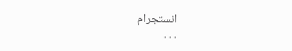انستجرام
. . .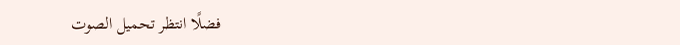فضلًا انتظر تحميل الصوت